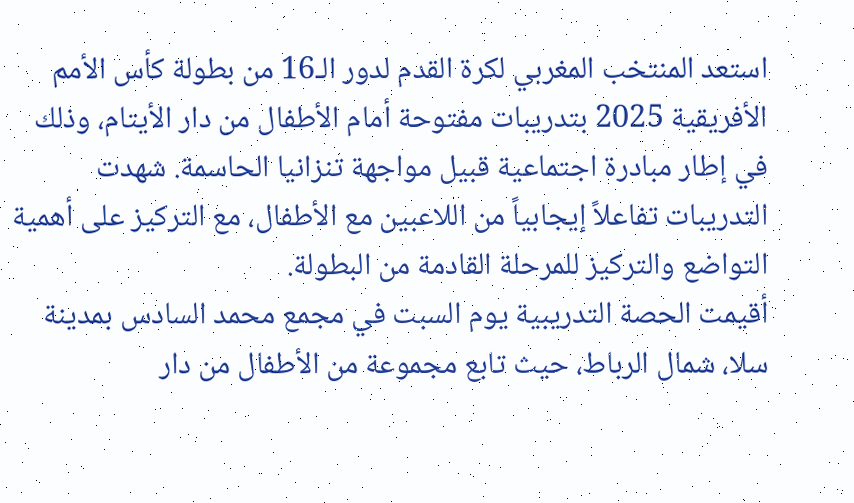استعد المنتخب المغربي لكرة القدم لدور الـ16 من بطولة كأس الأمم الأفريقية 2025 بتدريبات مفتوحة أمام الأطفال من دار الأيتام، وذلك في إطار مبادرة اجتماعية قبيل مواجهة تنزانيا الحاسمة. شهدت التدريبات تفاعلاً إيجابياً من اللاعبين مع الأطفال، مع التركيز على أهمية التواضع والتركيز للمرحلة القادمة من البطولة.
أقيمت الحصة التدريبية يوم السبت في مجمع محمد السادس بمدينة سلا، شمال الرباط، حيث تابع مجموعة من الأطفال من دار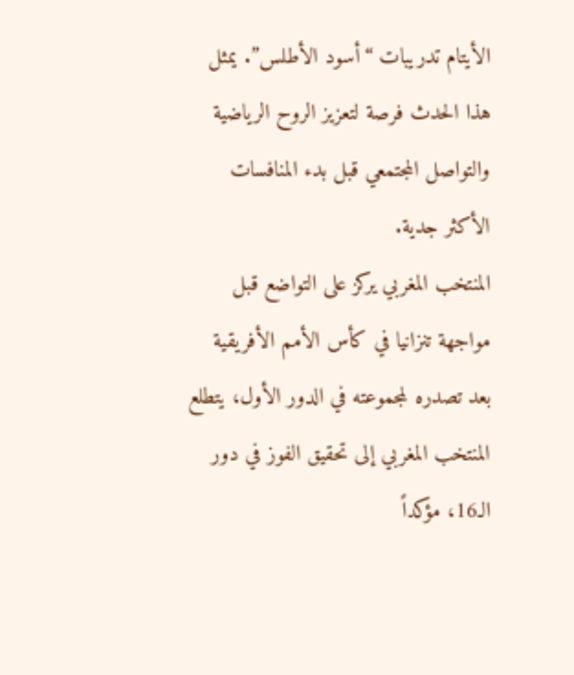الأيتام تدريبات “أسود الأطلس”. يمثل هذا الحدث فرصة لتعزيز الروح الرياضية والتواصل المجتمعي قبل بدء المنافسات الأكثر جدية.
المنتخب المغربي يركز على التواضع قبل مواجهة تنزانيا في كأس الأمم الأفريقية
بعد تصدره لمجموعته في الدور الأول، يتطلع المنتخب المغربي إلى تحقيق الفوز في دور الـ16، مؤكداً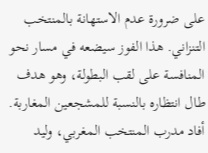على ضرورة عدم الاستهانة بالمنتخب التنزاني. هذا الفوز سيضعه في مسار نحو المنافسة على لقب البطولة، وهو هدف طال انتظاره بالنسبة للمشجعين المغاربة.
أفاد مدرب المنتخب المغربي، وليد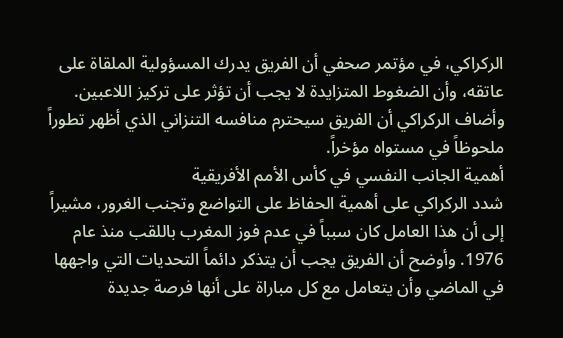الركراكي، في مؤتمر صحفي أن الفريق يدرك المسؤولية الملقاة على عاتقه، وأن الضغوط المتزايدة لا يجب أن تؤثر على تركيز اللاعبين. وأضاف الركراكي أن الفريق سيحترم منافسه التنزاني الذي أظهر تطوراً ملحوظاً في مستواه مؤخراً.
أهمية الجانب النفسي في كأس الأمم الأفريقية
شدد الركراكي على أهمية الحفاظ على التواضع وتجنب الغرور، مشيراً إلى أن هذا العامل كان سبباً في عدم فوز المغرب باللقب منذ عام 1976. وأوضح أن الفريق يجب أن يتذكر دائماً التحديات التي واجهها في الماضي وأن يتعامل مع كل مباراة على أنها فرصة جديدة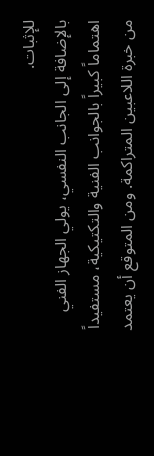للإثبات.
بالإضافة إلى الجانب النفسي، يولي الجهاز الفني اهتماماً كبيراً بالجوانب الفنية والتكتيكية، مستفيداً من خبرة اللاعبين المتراكمة. ومن المتوقع أن يعتمد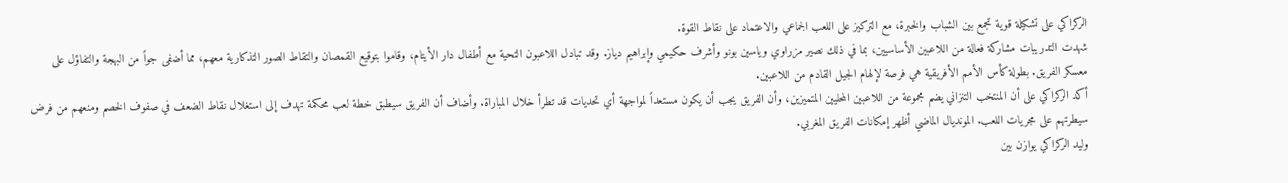الركراكي على تشكيلة قوية تجمع بين الشباب والخبرة، مع التركيز على اللعب الجماعي والاعتماد على نقاط القوة.
شهدت التدريبات مشاركة فعالة من اللاعبين الأساسيين، بما في ذلك نصير مزراوي وياسين بونو وأشرف حكيمي وإبراهيم دياز. وقد تبادل اللاعبون التحية مع أطفال دار الأيتام، وقاموا بتوقيع القمصان والتقاط الصور التذكارية معهم، مما أضفى جواً من البهجة والتفاؤل على معسكر الفريق. بطولة كأس الأمم الأفريقية هي فرصة لإلهام الجيل القادم من اللاعبين.
أكد الركراكي على أن المنتخب التنزاني يضم مجموعة من اللاعبين المحليين المتميزين، وأن الفريق يجب أن يكون مستعداً لمواجهة أي تحديات قد تطرأ خلال المباراة. وأضاف أن الفريق سيطبق خطة لعب محكمة تهدف إلى استغلال نقاط الضعف في صفوف الخصم ومنعهم من فرض سيطرتهم على مجريات اللعب. المونديال الماضي أظهر إمكانات الفريق المغربي.
وليد الركراكي يوازن بين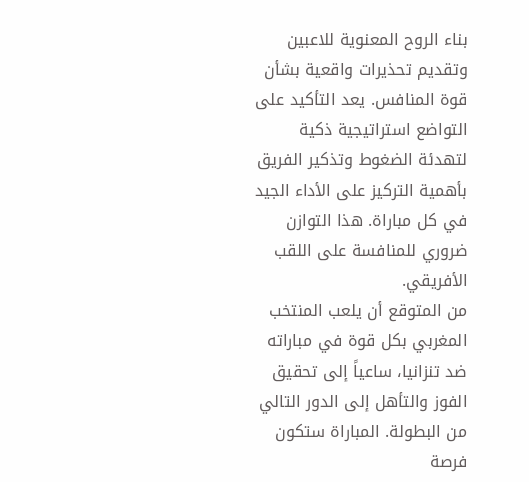بناء الروح المعنوية للاعبين وتقديم تحذيرات واقعية بشأن قوة المنافس. يعد التأكيد على التواضع استراتيجية ذكية لتهدئة الضغوط وتذكير الفريق بأهمية التركيز على الأداء الجيد في كل مباراة. هذا التوازن ضروري للمنافسة على اللقب الأفريقي.
من المتوقع أن يلعب المنتخب المغربي بكل قوة في مباراته ضد تنزانيا، ساعياً إلى تحقيق الفوز والتأهل إلى الدور التالي من البطولة. المباراة ستكون فرصة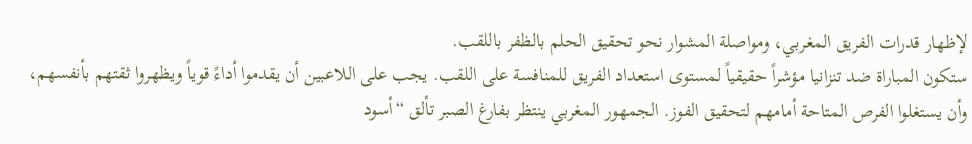لإظهار قدرات الفريق المغربي، ومواصلة المشوار نحو تحقيق الحلم بالظفر باللقب.
ستكون المباراة ضد تنزانيا مؤشراً حقيقياً لمستوى استعداد الفريق للمنافسة على اللقب. يجب على اللاعبين أن يقدموا أداءً قوياً ويظهروا ثقتهم بأنفسهم، وأن يستغلوا الفرص المتاحة أمامهم لتحقيق الفوز. الجمهور المغربي ينتظر بفارغ الصبر تألق “أسود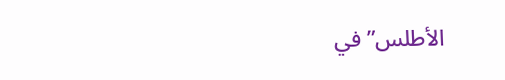الأطلس” في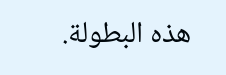هذه البطولة.